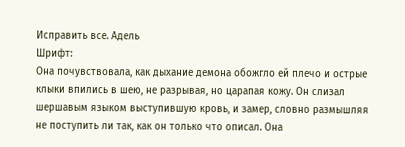Исправить все. Адель
Шрифт:
Она почувствовала, как дыхание демона обожгло ей плечо и острые клыки впились в шею, не разрывая, но царапая кожу. Он слизал шершавым языком выступившую кровь, и замер, словно размышляя не поступить ли так, как он только что описал. Она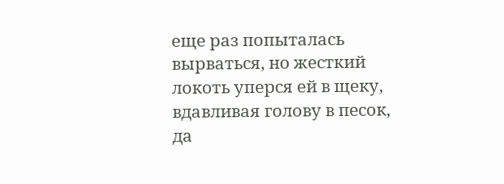еще раз попыталась вырваться, но жесткий локоть уперся ей в щеку, вдавливая голову в песок, да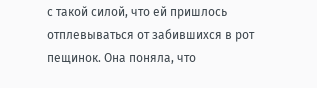с такой силой, что ей пришлось отплевываться от забившихся в рот пещинок. Она поняла, что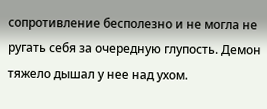сопротивление бесполезно и не могла не ругать себя за очередную глупость. Демон тяжело дышал у нее над ухом.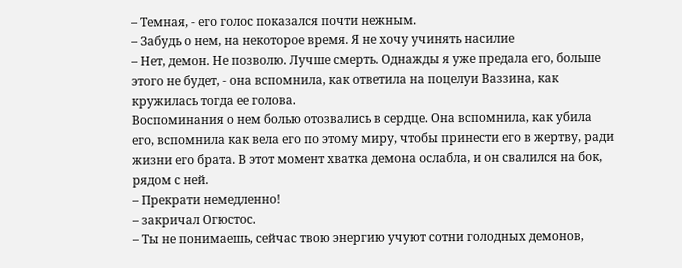– Темная, - его голос показался почти нежным.
– Забудь о нем, на некоторое время. Я не хочу учинять насилие
– Нет, демон. Не позволю. Лучше смерть. Однажды я уже предала его, больше этого не будет, - она вспомнила, как ответила на поцелуи Ваззина, как кружилась тогда ее голова.
Воспоминания о нем болью отозвались в сердце. Она вспомнила, как убила его, вспомнила как вела его по этому миру, чтобы принести его в жертву, ради жизни его брата. В этот момент хватка демона ослабла, и он свалился на бок, рядом с ней.
– Прекрати немедленно!
– закричал Огюстос.
– Ты не понимаешь, сейчас твою энергию учуют сотни голодных демонов,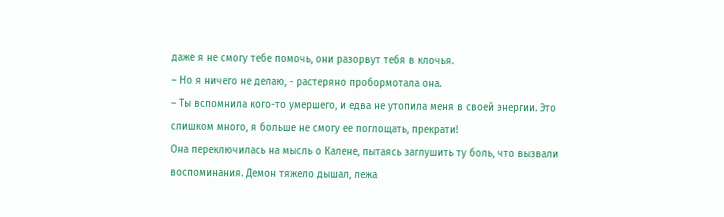даже я не смогу тебе помочь, они разорвут тебя в клочья.
– Но я ничего не делаю, - растеряно пробормотала она.
– Ты вспомнила кого-то умершего, и едва не утопила меня в своей энергии. Это слишком много, я больше не смогу ее поглощать, прекрати!
Она переключилась на мысль о Калене, пытаясь заглушить ту боль, что вызвали воспоминания. Демон тяжело дышал, лежа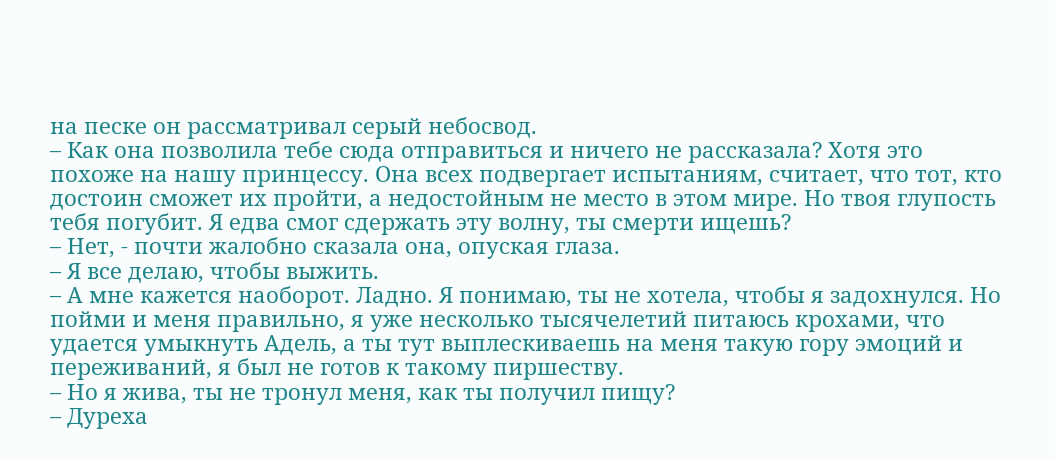на песке он рассматривал серый небосвод.
– Как она позволила тебе сюда отправиться и ничего не рассказала? Хотя это похоже на нашу принцессу. Она всех подвергает испытаниям, считает, что тот, кто достоин сможет их пройти, а недостойным не место в этом мире. Но твоя глупость тебя погубит. Я едва смог сдержать эту волну, ты смерти ищешь?
– Нет, - почти жалобно сказала она, опуская глаза.
– Я все делаю, чтобы выжить.
– А мне кажется наоборот. Ладно. Я понимаю, ты не хотела, чтобы я задохнулся. Но пойми и меня правильно, я уже несколько тысячелетий питаюсь крохами, что удается умыкнуть Адель, а ты тут выплескиваешь на меня такую гору эмоций и переживаний, я был не готов к такому пиршеству.
– Но я жива, ты не тронул меня, как ты получил пищу?
– Дуреха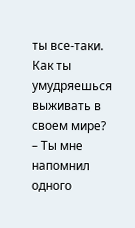ты все-таки. Как ты умудряешься выживать в своем мире?
– Ты мне напомнил одного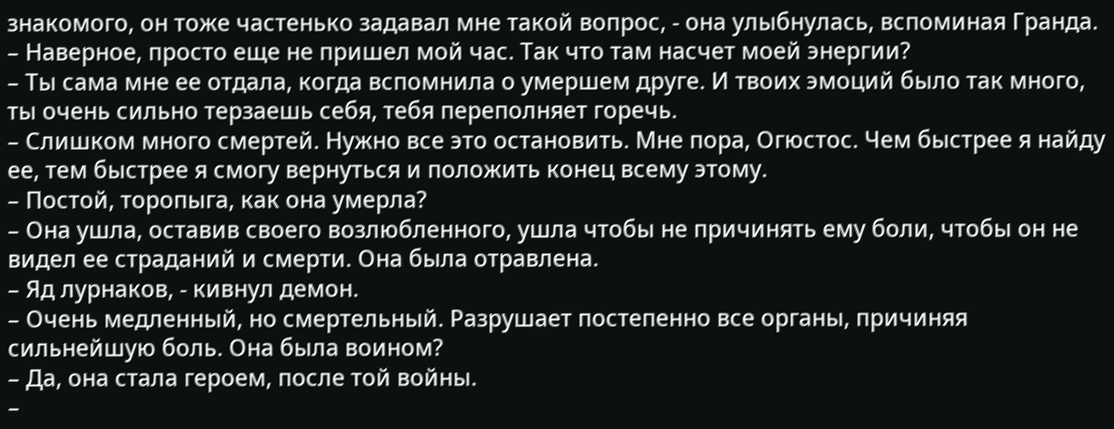знакомого, он тоже частенько задавал мне такой вопрос, - она улыбнулась, вспоминая Гранда.
– Наверное, просто еще не пришел мой час. Так что там насчет моей энергии?
– Ты сама мне ее отдала, когда вспомнила о умершем друге. И твоих эмоций было так много, ты очень сильно терзаешь себя, тебя переполняет горечь.
– Слишком много смертей. Нужно все это остановить. Мне пора, Огюстос. Чем быстрее я найду ее, тем быстрее я смогу вернуться и положить конец всему этому.
– Постой, торопыга, как она умерла?
– Она ушла, оставив своего возлюбленного, ушла чтобы не причинять ему боли, чтобы он не видел ее страданий и смерти. Она была отравлена.
– Яд лурнаков, - кивнул демон.
– Очень медленный, но смертельный. Разрушает постепенно все органы, причиняя сильнейшую боль. Она была воином?
– Да, она стала героем, после той войны.
–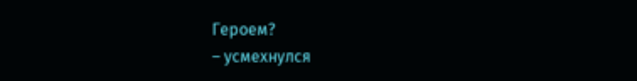Героем?
– усмехнулся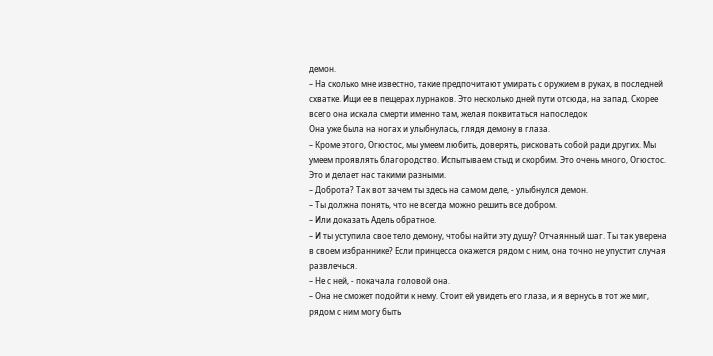демон.
– На сколько мне известно, такие предпочитают умирать с оружием в руках, в последней схватке. Ищи ее в пещерах лурнаков. Это несколько дней пути отсюда, на запад. Скорее всего она искала смерти именно там, желая поквитаться напоследок
Она уже была на ногах и улыбнулась, глядя демону в глаза.
– Кроме этого, Огюстос, мы умеем любить, доверять, рисковать собой ради других. Мы умеем проявлять благородство. Испытываем стыд и скорбим. Это очень много, Огюстос. Это и делает нас такими разными.
– Доброта? Так вот зачем ты здесь на самом деле, - улыбнулся демон.
– Ты должна понять, что не всегда можно решить все добром.
– Или доказать Адель обратное.
– И ты уступила свое тело демону, чтобы найти эту душу? Отчаянный шаг. Ты так уверена в своем избраннике? Если принцесса окажется рядом с ним, она точно не упустит случая развлечься.
– Не с ней, - покачала головой она.
– Она не сможет подойти к нему. Стоит ей увидеть его глаза, и я вернусь в тот же миг, рядом с ним могу быть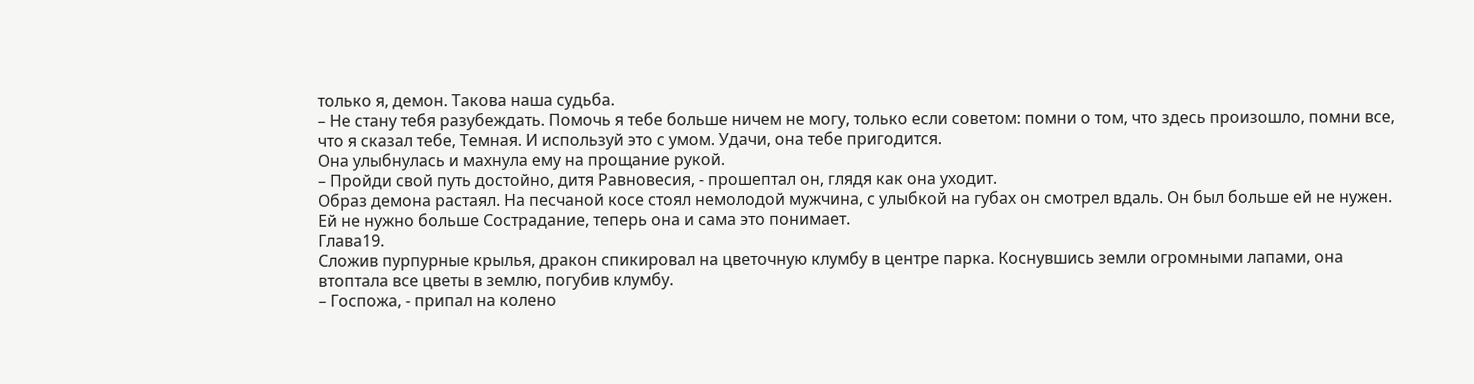только я, демон. Такова наша судьба.
– Не стану тебя разубеждать. Помочь я тебе больше ничем не могу, только если советом: помни о том, что здесь произошло, помни все, что я сказал тебе, Темная. И используй это с умом. Удачи, она тебе пригодится.
Она улыбнулась и махнула ему на прощание рукой.
– Пройди свой путь достойно, дитя Равновесия, - прошептал он, глядя как она уходит.
Образ демона растаял. На песчаной косе стоял немолодой мужчина, с улыбкой на губах он смотрел вдаль. Он был больше ей не нужен. Ей не нужно больше Сострадание, теперь она и сама это понимает.
Глава19.
Сложив пурпурные крылья, дракон спикировал на цветочную клумбу в центре парка. Коснувшись земли огромными лапами, она втоптала все цветы в землю, погубив клумбу.
– Госпожа, - припал на колено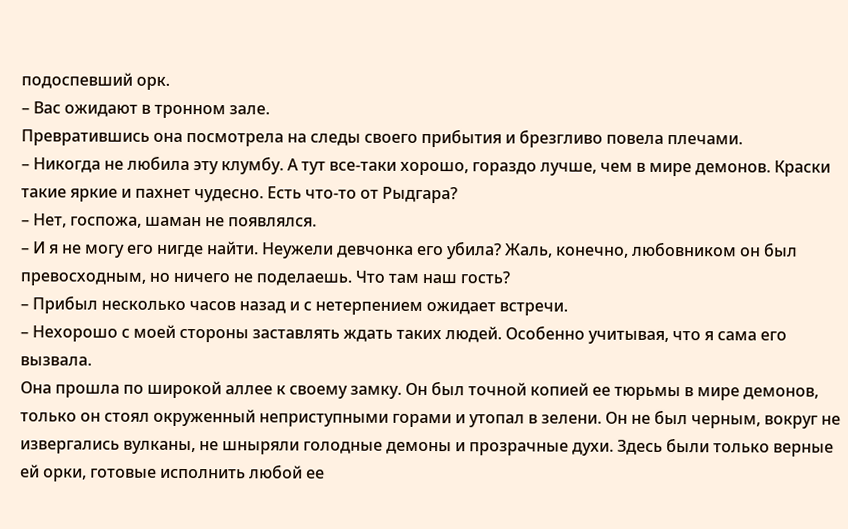подоспевший орк.
– Вас ожидают в тронном зале.
Превратившись она посмотрела на следы своего прибытия и брезгливо повела плечами.
– Никогда не любила эту клумбу. А тут все-таки хорошо, гораздо лучше, чем в мире демонов. Краски такие яркие и пахнет чудесно. Есть что-то от Рыдгара?
– Нет, госпожа, шаман не появлялся.
– И я не могу его нигде найти. Неужели девчонка его убила? Жаль, конечно, любовником он был превосходным, но ничего не поделаешь. Что там наш гость?
– Прибыл несколько часов назад и с нетерпением ожидает встречи.
– Нехорошо с моей стороны заставлять ждать таких людей. Особенно учитывая, что я сама его вызвала.
Она прошла по широкой аллее к своему замку. Он был точной копией ее тюрьмы в мире демонов, только он стоял окруженный неприступными горами и утопал в зелени. Он не был черным, вокруг не извергались вулканы, не шныряли голодные демоны и прозрачные духи. Здесь были только верные ей орки, готовые исполнить любой ее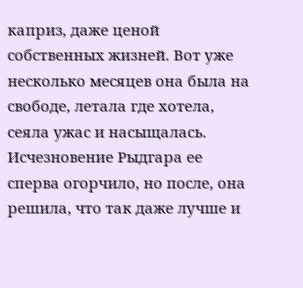каприз, даже ценой собственных жизней. Вот уже несколько месяцев она была на свободе, летала где хотела, сеяла ужас и насыщалась. Исчезновение Рыдгара ее сперва огорчило, но после, она решила, что так даже лучше и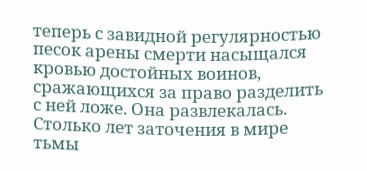теперь с завидной регулярностью песок арены смерти насыщался кровью достойных воинов, сражающихся за право разделить с ней ложе. Она развлекалась. Столько лет заточения в мире тьмы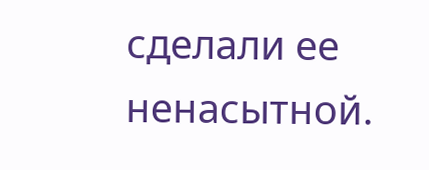сделали ее ненасытной.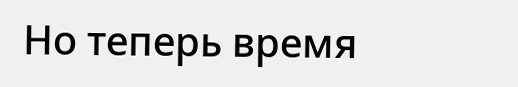Но теперь время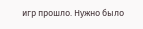игр прошло. Нужно было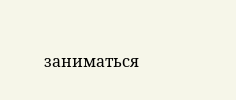заниматься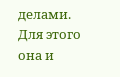делами. Для этого она и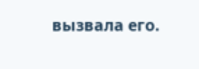вызвала его.